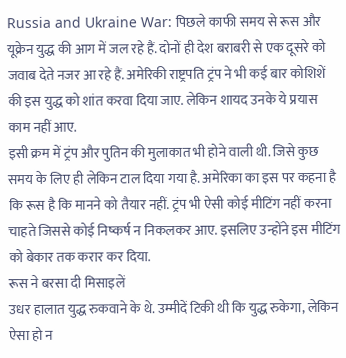Russia and Ukraine War: पिछले काफी समय से रूस और यूक्रेन युद्ध की आग में जल रहे हैं. दोनों ही देश बराबरी से एक दूसरे को जवाब देते नजर आ रहे हैं. अमेरिकी राष्ट्रपति ट्रंप ने भी कई बार कोशिशें की इस युद्ध को शांत करवा दिया जाए. लेकिन शायद उनके ये प्रयास काम नहीं आए.
इसी क्रम में ट्रंप और पुतिन की मुलाकात भी होने वाली थी. जिसे कुछ समय के लिए ही लेकिन टाल दिया गया है. अमेरिका का इस पर कहना है कि रूस है कि मानने को तैयार नहीं. ट्रंप भी ऐसी कोई मीटिंग नहीं करना चाहते जिससे कोई निष्कर्ष न निकलकर आए. इसलिए उन्होंने इस मीटिंग को बेकार तक करार कर दिया.
रूस ने बरसा दी मिसाइलें
उधर हालात युद्ध रुकवाने के थे. उम्मीदें टिकी थी कि युद्ध रुकेगा, लेकिन ऐसा हो न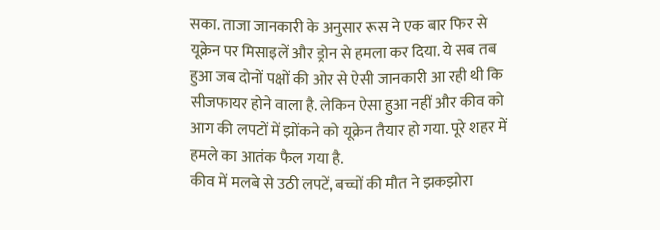सका. ताजा जानकारी के अनुसार रूस ने एक बार फिर से यूक्रेन पर मिसाइलें और ड्रोन से हमला कर दिया. ये सब तब हुआ जब दोनों पक्षों की ओर से ऐसी जानकारी आ रही थी कि सीजफायर होने वाला है. लेकिन ऐसा हुआ नहीं और कीव को आग की लपटों में झोंकने को यूक्रेन तैयार हो गया. पूरे शहर में हमले का आतंक फैल गया है.
कीव में मलबे से उठी लपटें, बच्चों की मौत ने झकझोरा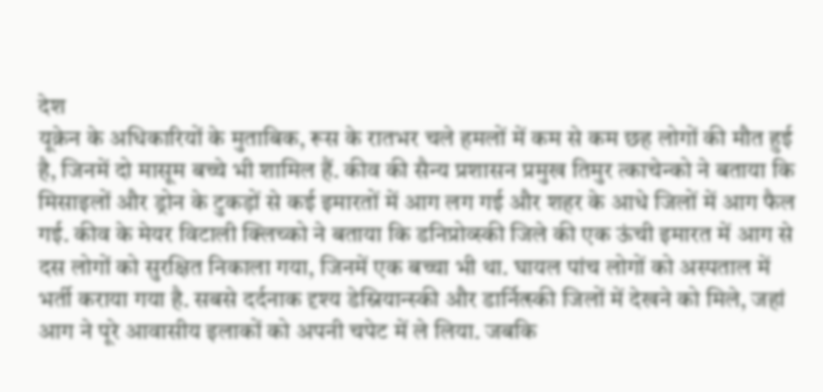देश
यूक्रेन के अधिकारियों के मुताबिक, रूस के रातभर चले हमलों में कम से कम छह लोगों की मौत हुई है, जिनमें दो मासूम बच्चे भी शामिल हैं. कीव की सैन्य प्रशासन प्रमुख तिमुर त्काचेन्को ने बताया कि मिसाइलों और ड्रोन के टुकड़ों से कई इमारतों में आग लग गई और शहर के आधे जिलों में आग फैल गई. कीव के मेयर विटाली क्लिच्को ने बताया कि डनिप्रोव्स्की जिले की एक ऊंची इमारत में आग से दस लोगों को सुरक्षित निकाला गया, जिनमें एक बच्चा भी था. घायल पांच लोगों को अस्पताल में भर्ती कराया गया है. सबसे दर्दनाक दृश्य डेस्नियान्स्की और डार्नित्स्की जिलों में देखने को मिले, जहां आग ने पूरे आवासीय इलाकों को अपनी चपेट में ले लिया. जबकि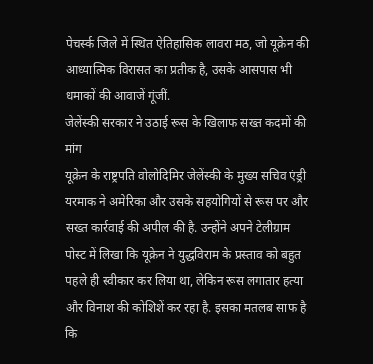पेचर्स्क जिले में स्थित ऐतिहासिक लावरा मठ, जो यूक्रेन की आध्यात्मिक विरासत का प्रतीक है, उसके आसपास भी धमाकों की आवाजें गूंजीं.
जेलेंस्की सरकार ने उठाई रूस के खिलाफ सख्त कदमों की मांग
यूक्रेन के राष्ट्रपति वोलोदिमिर जेलेंस्की के मुख्य सचिव एंड्री यरमाक ने अमेरिका और उसके सहयोगियों से रूस पर और सख्त कार्रवाई की अपील की है. उन्होंने अपने टेलीग्राम पोस्ट में लिखा कि यूक्रेन ने युद्धविराम के प्रस्ताव को बहुत पहले ही स्वीकार कर लिया था, लेकिन रूस लगातार हत्या और विनाश की कोशिशें कर रहा है. इसका मतलब साफ है कि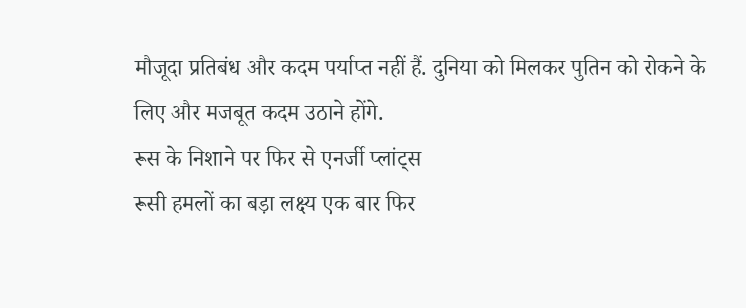मौजूदा प्रतिबंध और कदम पर्याप्त नहीं हैं. दुनिया को मिलकर पुतिन को रोकने के लिए और मजबूत कदम उठाने होंगे.
रूस के निशाने पर फिर से एनर्जी प्लांट्स
रूसी हमलों का बड़ा लक्ष्य एक बार फिर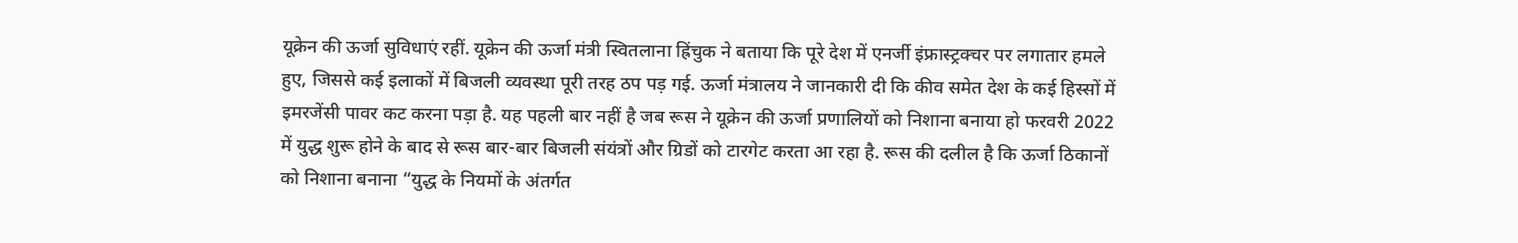यूक्रेन की ऊर्जा सुविधाएं रहीं. यूक्रेन की ऊर्जा मंत्री स्वितलाना ह्रिंचुक ने बताया कि पूरे देश में एनर्जी इंफ्रास्ट्रक्चर पर लगातार हमले हुए, जिससे कई इलाकों में बिजली व्यवस्था पूरी तरह ठप पड़ गई. ऊर्जा मंत्रालय ने जानकारी दी कि कीव समेत देश के कई हिस्सों में इमरजेंसी पावर कट करना पड़ा है. यह पहली बार नहीं है जब रूस ने यूक्रेन की ऊर्जा प्रणालियों को निशाना बनाया हो फरवरी 2022 में युद्ध शुरू होने के बाद से रूस बार-बार बिजली संयंत्रों और ग्रिडों को टारगेट करता आ रहा है. रूस की दलील है कि ऊर्जा ठिकानों को निशाना बनाना “युद्ध के नियमों के अंतर्गत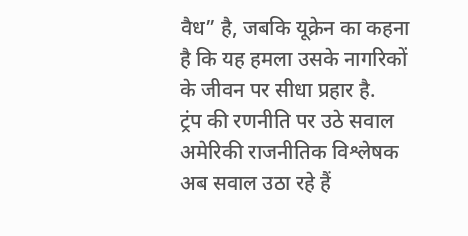वैध” है, जबकि यूक्रेन का कहना है कि यह हमला उसके नागरिकों के जीवन पर सीधा प्रहार है.
ट्रंप की रणनीति पर उठे सवाल
अमेरिकी राजनीतिक विश्लेषक अब सवाल उठा रहे हैं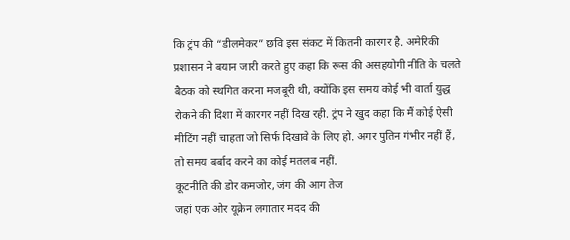कि ट्रंप की “डीलमेकर” छवि इस संकट में कितनी कारगर है. अमेरिकी प्रशासन ने बयान जारी करते हुए कहा कि रूस की असहयोगी नीति के चलते बैठक को स्थगित करना मजबूरी थी, क्योंकि इस समय कोई भी वार्ता युद्ध रोकने की दिशा में कारगर नहीं दिख रही. ट्रंप ने खुद कहा कि मैं कोई ऐसी मीटिंग नहीं चाहता जो सिर्फ दिखावे के लिए हो. अगर पुतिन गंभीर नहीं हैं, तो समय बर्बाद करने का कोई मतलब नहीं.
कूटनीति की डोर कमजोर, जंग की आग तेज
जहां एक ओर यूक्रेन लगातार मदद की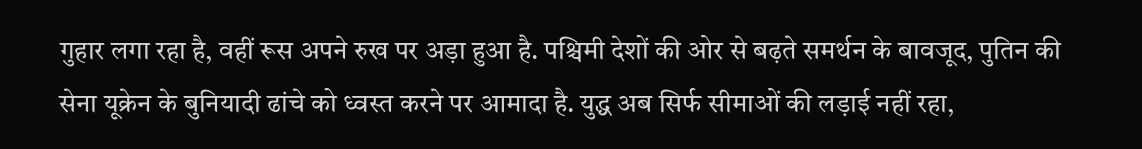गुहार लगा रहा है, वहीं रूस अपने रुख पर अड़ा हुआ है. पश्चिमी देशों की ओर से बढ़ते समर्थन के बावजूद, पुतिन की सेना यूक्रेन के बुनियादी ढांचे को ध्वस्त करने पर आमादा है. युद्ध अब सिर्फ सीमाओं की लड़ाई नहीं रहा,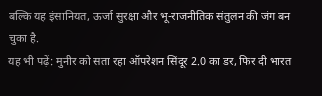बल्कि यह इंसानियत, ऊर्जा सुरक्षा और भू-राजनीतिक संतुलन की जंग बन चुका है.
यह भी पढ़ें: मुनीर को सता रहा ऑपरेशन सिंदूर 2.0 का डर, फिर दी भारत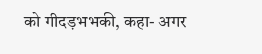को गीदड़भभकी, कहा- अगर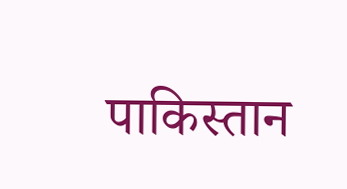पाकिस्तान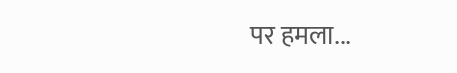पर हमला...